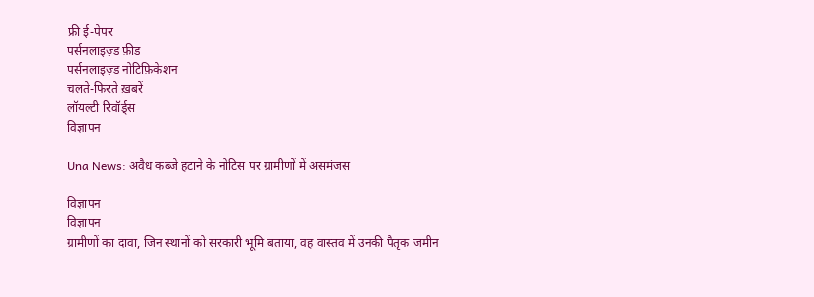फ्री ई-पेपर
पर्सनलाइज़्ड फ़ीड
पर्सनलाइज़्ड नोटिफ़िकेशन
चलते-फिरते ख़बरें
लॉयल्टी रिवॉर्ड्स
विज्ञापन

Una News: अवैध कब्जे हटाने के नोटिस पर ग्रामीणों में असमंजस

विज्ञापन
विज्ञापन
ग्रामीणों का दावा, जिन स्थानों को सरकारी भूमि बताया, वह वास्तव में उनकी पैतृक जमीन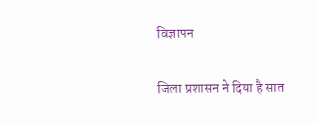विज्ञापन

जिला प्रशासन ने दिया है सात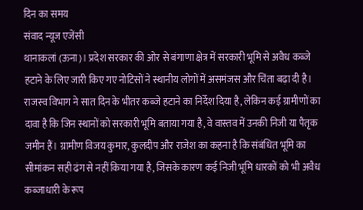दिन का समय
संवाद न्यूज एजेंसी
थानाकलां (ऊना)। प्रदेश सरकार की ओर से बंगाणा क्षेत्र में सरकारी भूमि से अवैध कब्जे हटाने के लिए जारी किए गए नोटिसों ने स्थानीय लोगों में असमंजस और चिंता बढ़ा दी है। राजस्व विभाग ने सात दिन के भीतर कब्जे हटाने का निर्देश दिया है, लेकिन कई ग्रामीणों का दावा है कि जिन स्थानों को सरकारी भूमि बताया गया है, वे वास्तव में उनकी निजी या पैतृक जमीन हैं। ग्रामीण विजय कुमार, कुलदीप और राजेश का कहना है कि संबंधित भूमि का सीमांकन सही ढंग से नहीं किया गया है, जिसके कारण कई निजी भूमि धारकों को भी अवैध कब्जाधारी के रूप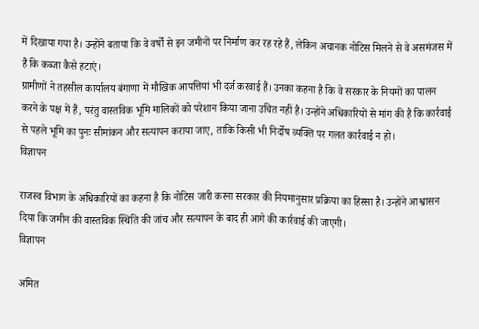में दिखाया गया है। उन्होंने बताया कि वे वर्षों से इन जमीनों पर निर्माण कर रह रहे हैं, लेकिन अचानक नोटिस मिलने से वे असमंजस में हैं कि कब्जा कैसे हटाएं।
ग्रामीणों ने तहसील कार्यालय बंगाणा में मौखिक आपत्तियां भी दर्ज करवाई हैं। उनका कहना है कि वे सरकार के नियमों का पालन करने के पक्ष में हैं, परंतु वास्तविक भूमि मालिकों को परेशान किया जाना उचित नहीं है। उन्होंने अधिकारियों से मांग की है कि कार्रवाई से पहले भूमि का पुनः सीमांकन और सत्यापन कराया जाए, ताकि किसी भी निर्दोष व्यक्ति पर गलत कार्रवाई न हो।
विज्ञापन

राजस्व विभाग के अधिकारियों का कहना है कि नोटिस जारी करना सरकार की नियमानुसार प्रक्रिया का हिस्सा है। उन्होंने आश्वासन दिया कि जमीन की वास्तविक स्थिति की जांच और सत्यापन के बाद ही आगे की कार्रवाई की जाएगी।
विज्ञापन

अमित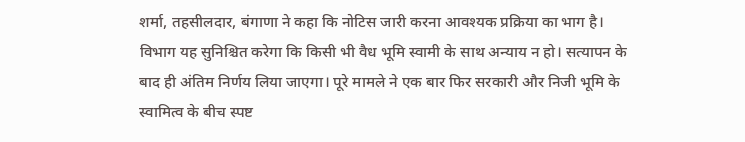शर्मा, तहसीलदार, बंगाणा ने कहा कि नोटिस जारी करना आवश्यक प्रक्रिया का भाग है। विभाग यह सुनिश्चित करेगा कि किसी भी वैध भूमि स्वामी के साथ अन्याय न हो। सत्यापन के बाद ही अंतिम निर्णय लिया जाएगा। पूरे मामले ने एक बार फिर सरकारी और निजी भूमि के स्वामित्व के बीच स्पष्ट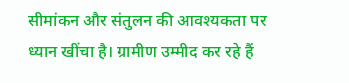सीमांकन और संतुलन की आवश्यकता पर ध्यान खींचा है। ग्रामीण उम्मीद कर रहे हैं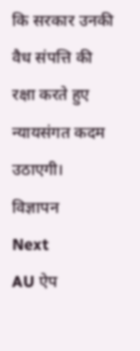कि सरकार उनकी वैध संपत्ति की रक्षा करते हुए न्यायसंगत कदम उठाएगी।
विज्ञापन
Next
AU ऐप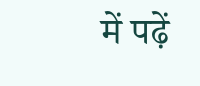में पढ़ें